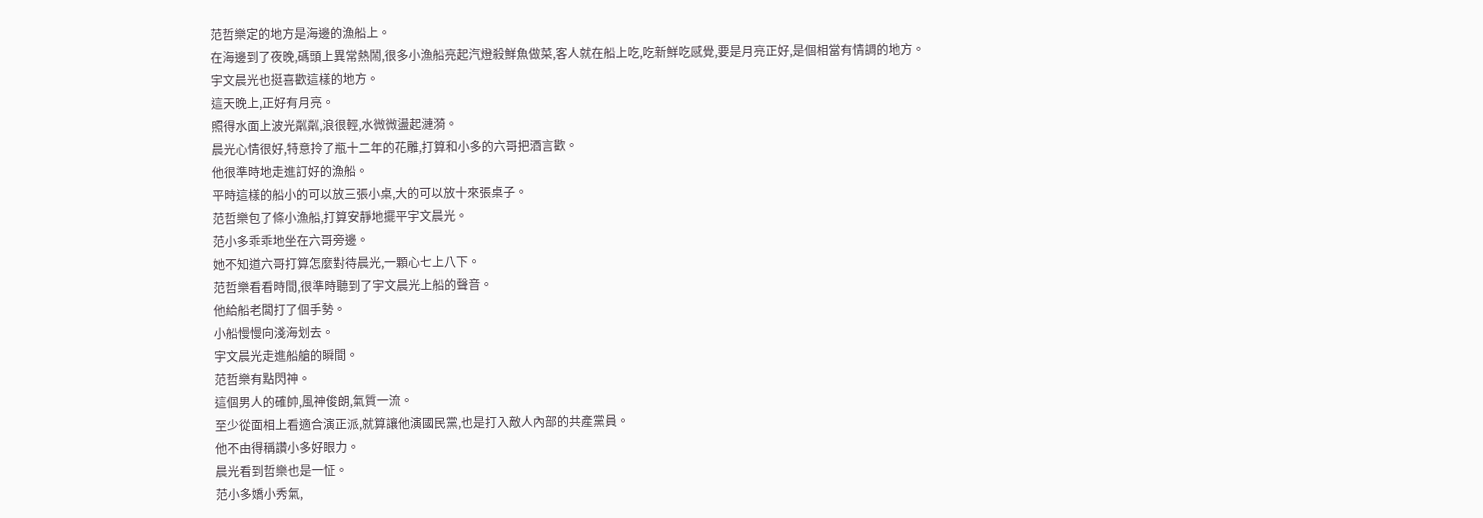范哲樂定的地方是海邊的漁船上。
在海邊到了夜晚,碼頭上異常熱鬧,很多小漁船亮起汽燈殺鮮魚做菜,客人就在船上吃,吃新鮮吃感覺,要是月亮正好,是個相當有情調的地方。
宇文晨光也挺喜歡這樣的地方。
這天晚上,正好有月亮。
照得水面上波光粼粼,浪很輕,水微微盪起漣漪。
晨光心情很好,特意拎了瓶十二年的花雕,打算和小多的六哥把酒言歡。
他很準時地走進訂好的漁船。
平時這樣的船小的可以放三張小桌,大的可以放十來張桌子。
范哲樂包了條小漁船,打算安靜地擺平宇文晨光。
范小多乖乖地坐在六哥旁邊。
她不知道六哥打算怎麼對待晨光,一顆心七上八下。
范哲樂看看時間,很準時聽到了宇文晨光上船的聲音。
他給船老闆打了個手勢。
小船慢慢向淺海划去。
宇文晨光走進船艙的瞬間。
范哲樂有點閃神。
這個男人的確帥,風神俊朗,氣質一流。
至少從面相上看適合演正派,就算讓他演國民黨,也是打入敵人內部的共產黨員。
他不由得稱讚小多好眼力。
晨光看到哲樂也是一怔。
范小多嬌小秀氣,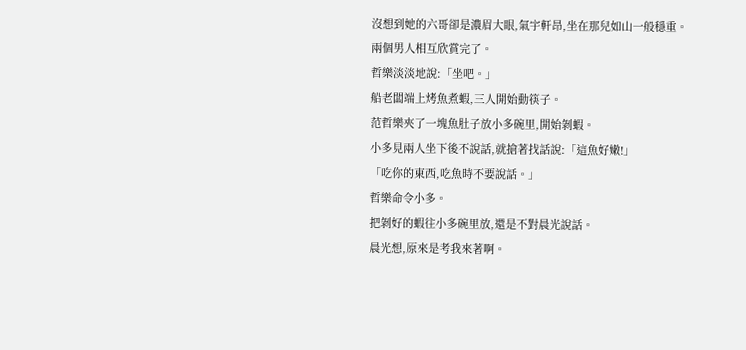沒想到她的六哥卻是濃眉大眼,氣宇軒昂,坐在那兒如山一般穩重。
兩個男人相互欣賞完了。
哲樂淡淡地說:「坐吧。」
船老闆端上烤魚煮蝦,三人開始動筷子。
范哲樂夾了一塊魚肚子放小多碗里,開始剝蝦。
小多見兩人坐下後不說話,就搶著找話說:「這魚好嫩!」
「吃你的東西,吃魚時不要說話。」
哲樂命令小多。
把剝好的蝦往小多碗里放,還是不對晨光說話。
晨光想,原來是考我來著啊。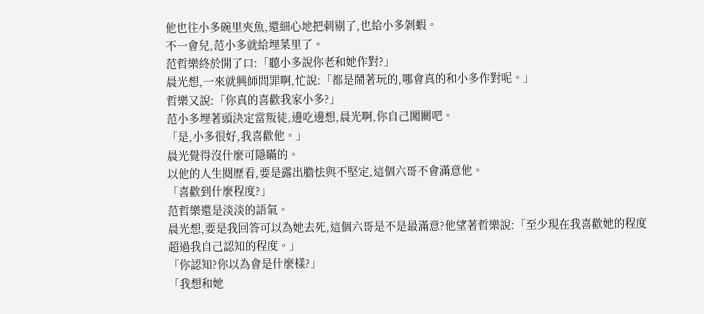他也往小多碗里夾魚,還細心地把刺剔了,也給小多剝蝦。
不一會兒,范小多就給埋菜里了。
范哲樂終於開了口:「聽小多說你老和她作對?」
晨光想,一來就興師問罪啊,忙說:「都是鬧著玩的,哪會真的和小多作對呢。」
哲樂又說:「你真的喜歡我家小多?」
范小多埋著頭決定當叛徒,邊吃邊想,晨光啊,你自己闖關吧。
「是,小多很好,我喜歡他。」
晨光覺得沒什麼可隱瞞的。
以他的人生閱歷看,要是露出膽怯與不堅定,這個六哥不會滿意他。
「喜歡到什麼程度?」
范哲樂還是淡淡的語氣。
晨光想,要是我回答可以為她去死,這個六哥是不是最滿意?他望著哲樂說:「至少現在我喜歡她的程度超過我自己認知的程度。」
「你認知?你以為會是什麼樣?」
「我想和她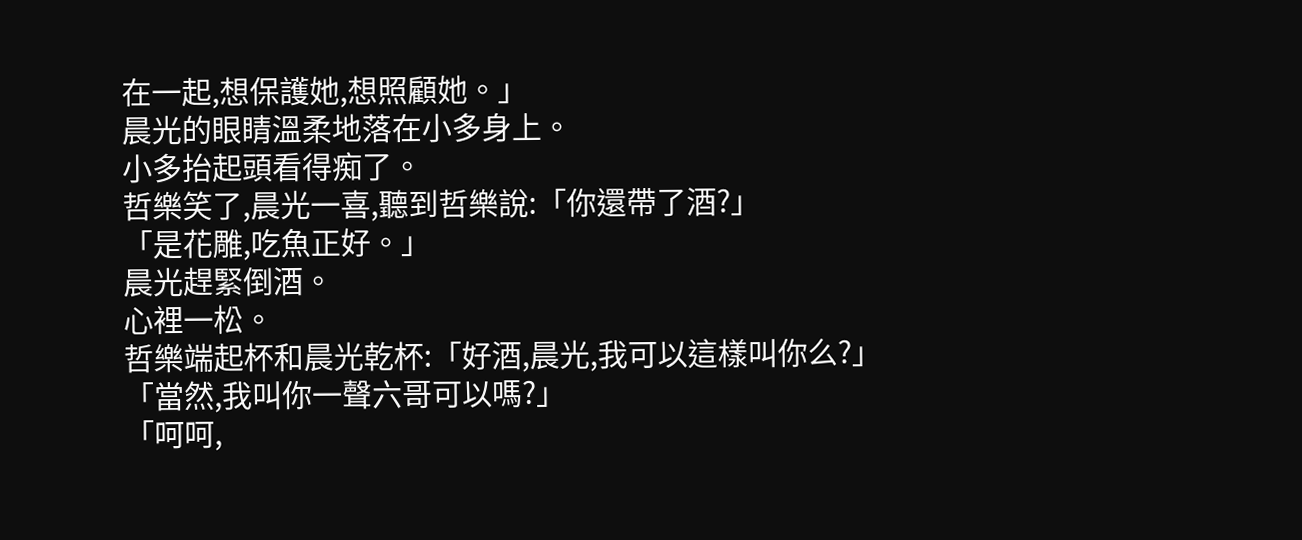在一起,想保護她,想照顧她。」
晨光的眼睛溫柔地落在小多身上。
小多抬起頭看得痴了。
哲樂笑了,晨光一喜,聽到哲樂說:「你還帶了酒?」
「是花雕,吃魚正好。」
晨光趕緊倒酒。
心裡一松。
哲樂端起杯和晨光乾杯:「好酒,晨光,我可以這樣叫你么?」
「當然,我叫你一聲六哥可以嗎?」
「呵呵,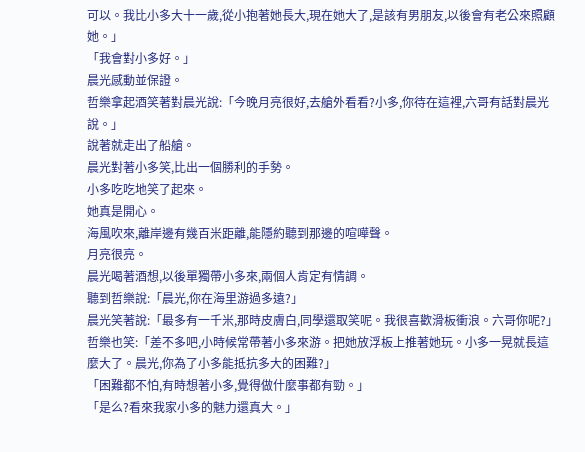可以。我比小多大十一歲,從小抱著她長大,現在她大了,是該有男朋友,以後會有老公來照顧她。」
「我會對小多好。」
晨光感動並保證。
哲樂拿起酒笑著對晨光說:「今晚月亮很好,去艙外看看?小多,你待在這裡,六哥有話對晨光說。」
說著就走出了船艙。
晨光對著小多笑,比出一個勝利的手勢。
小多吃吃地笑了起來。
她真是開心。
海風吹來,離岸邊有幾百米距離,能隱約聽到那邊的喧嘩聲。
月亮很亮。
晨光喝著酒想,以後單獨帶小多來,兩個人肯定有情調。
聽到哲樂說:「晨光,你在海里游過多遠?」
晨光笑著說:「最多有一千米,那時皮膚白,同學還取笑呢。我很喜歡滑板衝浪。六哥你呢?」
哲樂也笑:「差不多吧,小時候常帶著小多來游。把她放浮板上推著她玩。小多一晃就長這麼大了。晨光,你為了小多能抵抗多大的困難?」
「困難都不怕,有時想著小多,覺得做什麼事都有勁。」
「是么?看來我家小多的魅力還真大。」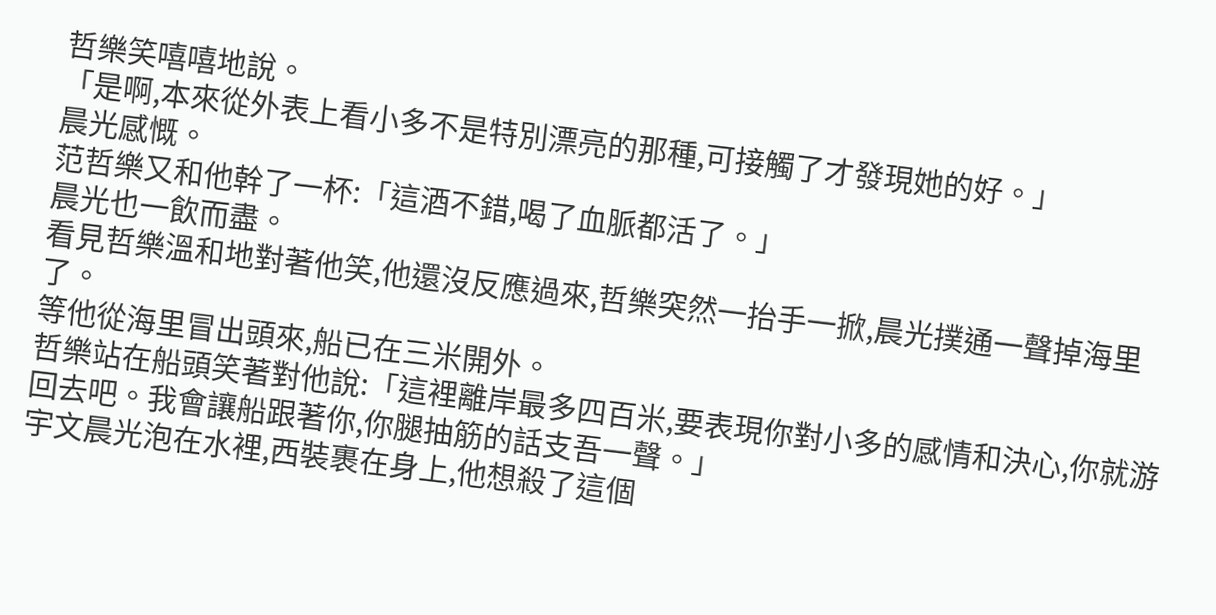哲樂笑嘻嘻地說。
「是啊,本來從外表上看小多不是特別漂亮的那種,可接觸了才發現她的好。」
晨光感慨。
范哲樂又和他幹了一杯:「這酒不錯,喝了血脈都活了。」
晨光也一飲而盡。
看見哲樂溫和地對著他笑,他還沒反應過來,哲樂突然一抬手一掀,晨光撲通一聲掉海里了。
等他從海里冒出頭來,船已在三米開外。
哲樂站在船頭笑著對他說:「這裡離岸最多四百米,要表現你對小多的感情和決心,你就游回去吧。我會讓船跟著你,你腿抽筋的話支吾一聲。」
宇文晨光泡在水裡,西裝裹在身上,他想殺了這個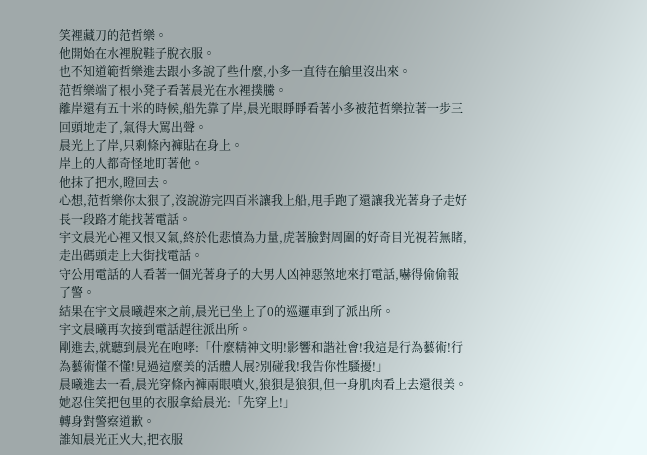笑裡藏刀的范哲樂。
他開始在水裡脫鞋子脫衣服。
也不知道範哲樂進去跟小多說了些什麼,小多一直待在艙里沒出來。
范哲樂端了根小凳子看著晨光在水裡撲騰。
離岸還有五十米的時候,船先靠了岸,晨光眼睜睜看著小多被范哲樂拉著一步三回頭地走了,氣得大罵出聲。
晨光上了岸,只剩條內褲貼在身上。
岸上的人都奇怪地盯著他。
他抹了把水,瞪回去。
心想,范哲樂你太狠了,沒說游完四百米讓我上船,甩手跑了還讓我光著身子走好長一段路才能找著電話。
宇文晨光心裡又恨又氣,終於化悲憤為力量,虎著臉對周圍的好奇目光視若無睹,走出碼頭走上大街找電話。
守公用電話的人看著一個光著身子的大男人凶神惡煞地來打電話,嚇得偷偷報了警。
結果在宇文晨曦趕來之前,晨光已坐上了0的巡邏車到了派出所。
宇文晨曦再次接到電話趕往派出所。
剛進去,就聽到晨光在咆哮:「什麼精神文明!影響和諧社會!我這是行為藝術!行為藝術懂不懂!見過這麼美的活體人展?別碰我!我告你性騷擾!」
晨曦進去一看,晨光穿條內褲兩眼噴火,狼狽是狼狽,但一身肌肉看上去還很美。
她忍住笑把包里的衣服拿給晨光:「先穿上!」
轉身對警察道歉。
誰知晨光正火大,把衣服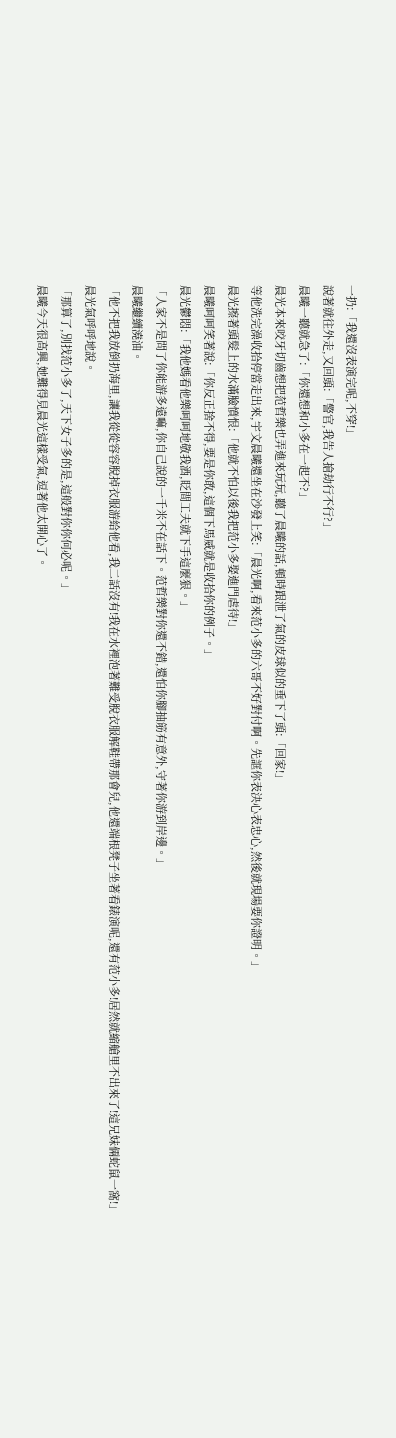一扔:「我還沒表演完呢,不穿!」
說著就往外走,又回頭:「警官,我告人搶劫行不行?」
晨曦一聽就急了:「你還想和小多在一起不?」
晨光本來咬牙切齒想把范哲樂也弄進來玩玩,聽了晨曦的話,頓時跟泄了氣的皮球似的垂下了頭:「回家!」
等他洗完澡收拾停當走出來,宇文晨曦還坐在沙發上笑:「晨光啊,看來范小多的六哥不好對付啊。先誆你表決心表忠心,然後就現場要你證明。」
晨光擦著頭髮上的水滿臉憤恨:「他就不怕以後我把范小多娶進門虐待!」
晨曦呵呵笑著說:「你反正捨不得,要是你敢,這個下馬威就是收拾你的例子。」
晨光鬱悶:「我他媽看他樂呵呵地敬我酒,眨間工夫就下手這麼狠。」
「人家不是問了你能游多遠嘛,你自己說的一千米不在話下。范哲樂對你還不錯,還怕你腳抽筋有意外,守著你游到岸邊。」
晨曦繼續澆油。
「他不把我放倒扔海里,讓我從從容容脫掉衣服游給他看,我二話沒有!我在水裡泡著難受脫衣服解鞋帶那會兒,他還端根凳子坐著看錶演呢,還有范小多!居然就縮艙里不出來了!這兄妹倆蛇鼠一窩!」
晨光氣呼呼地說。
「那算了,別找范小多了,天下女子多的是,這般對你你何必呢。」
晨曦今天很高興,她難得見晨光這樣受氣,逗著他太開心了。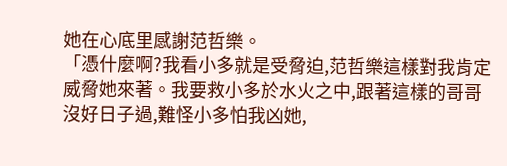她在心底里感謝范哲樂。
「憑什麼啊?我看小多就是受脅迫,范哲樂這樣對我肯定威脅她來著。我要救小多於水火之中,跟著這樣的哥哥沒好日子過,難怪小多怕我凶她,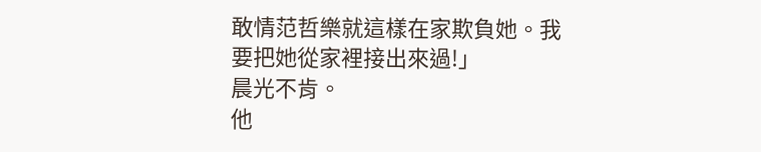敢情范哲樂就這樣在家欺負她。我要把她從家裡接出來過!」
晨光不肯。
他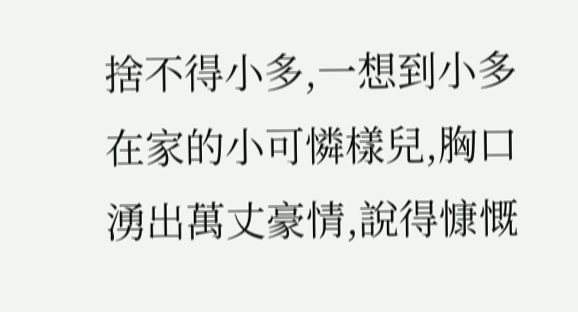捨不得小多,一想到小多在家的小可憐樣兒,胸口湧出萬丈豪情,說得慷慨